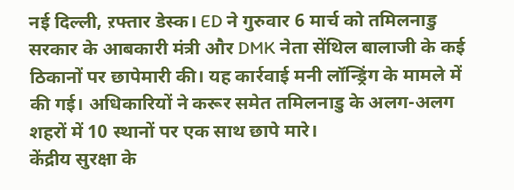नई दिल्ली, ऱफ्तार डेस्क। ED ने गुरुवार 6 मार्च को तमिलनाडु सरकार के आबकारी मंत्री और DMK नेता सेंथिल बालाजी के कई ठिकानों पर छापेमारी की। यह कार्रवाई मनी लॉन्ड्रिंग के मामले में की गई। अधिकारियों ने करूर समेत तमिलनाडु के अलग-अलग शहरों में 10 स्थानों पर एक साथ छापे मारे।
केंद्रीय सुरक्षा के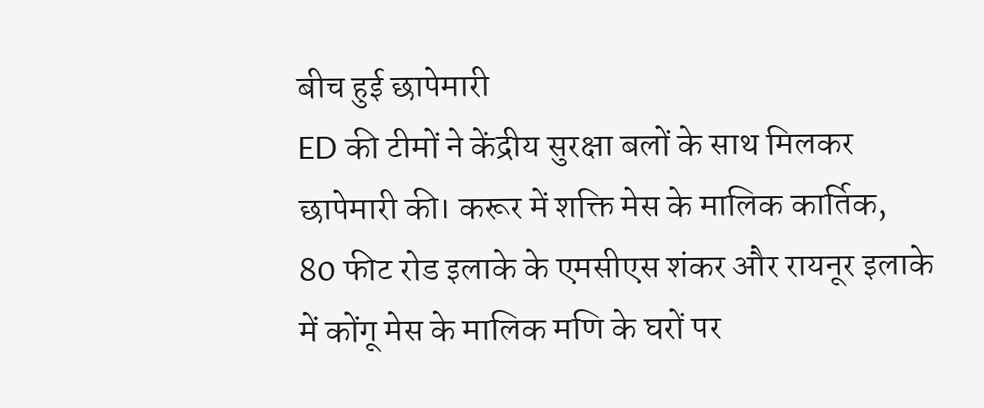बीच हुई छापेमारी
ED की टीमों ने केंद्रीय सुरक्षा बलों के साथ मिलकर छापेमारी की। करूर में शक्ति मेस के मालिक कार्तिक, 80 फीट रोड इलाके के एमसीएस शंकर और रायनूर इलाके में कोंगू मेस के मालिक मणि के घरों पर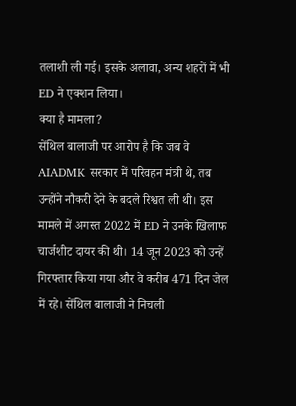तलाशी ली गई। इसके अलावा, अन्य शहरों में भी ED ने एक्शन लिया।
क्या है मामला?
सेंथिल बालाजी पर आरोप है कि जब वे AIADMK सरकार में परिवहन मंत्री थे, तब उन्होंने नौकरी देने के बदले रिश्वत ली थी। इस मामले में अगस्त 2022 में ED ने उनके खिलाफ चार्जशीट दायर की थी। 14 जून 2023 को उन्हें गिरफ्तार किया गया और वे करीब 471 दिन जेल में रहे। सेंथिल बालाजी ने निचली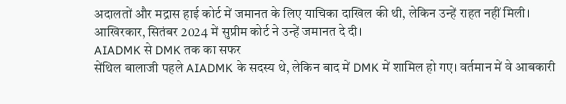अदालतों और मद्रास हाई कोर्ट में जमानत के लिए याचिका दाखिल की थी, लेकिन उन्हें राहत नहीं मिली। आखिरकार, सितंबर 2024 में सुप्रीम कोर्ट ने उन्हें जमानत दे दी।
AIADMK से DMK तक का सफर
सेंथिल बालाजी पहले AIADMK के सदस्य थे, लेकिन बाद में DMK में शामिल हो गए। वर्तमान में वे आबकारी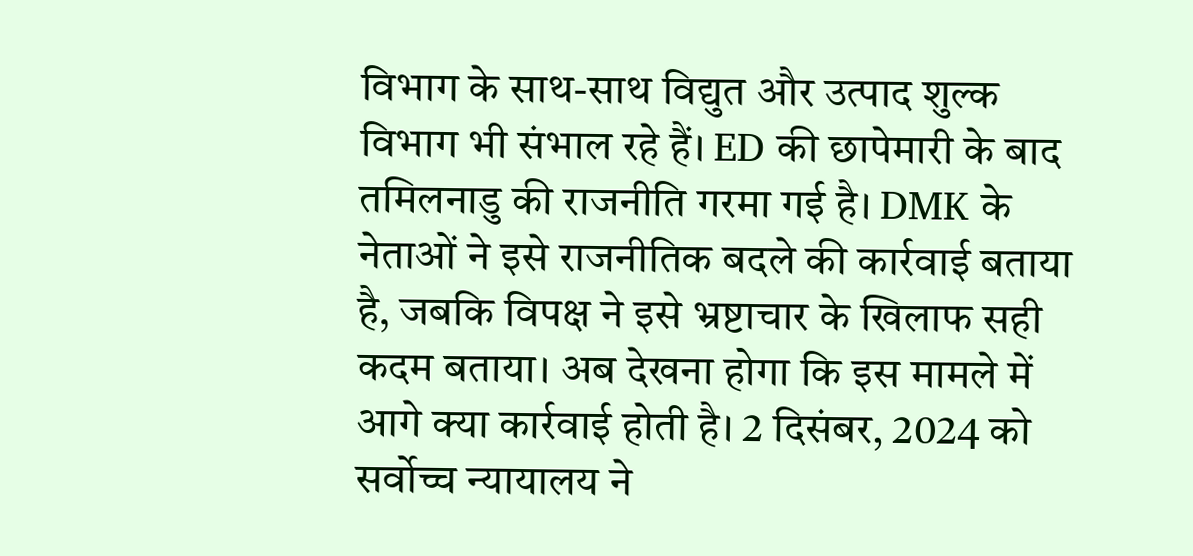विभाग के साथ-साथ विद्युत और उत्पाद शुल्क विभाग भी संभाल रहे हैं। ED की छापेमारी के बाद तमिलनाडु की राजनीति गरमा गई है। DMK के नेताओं ने इसे राजनीतिक बदले की कार्रवाई बताया है, जबकि विपक्ष ने इसे भ्रष्टाचार के खिलाफ सही कदम बताया। अब देखना होगा कि इस मामले में आगे क्या कार्रवाई होती है। 2 दिसंबर, 2024 को सर्वोच्च न्यायालय ने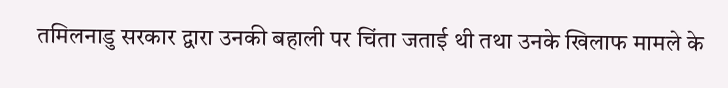तमिलनाडु सरकार द्वारा उनकी बहाली पर चिंता जताई थी तथा उनके खिलाफ मामले के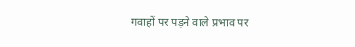गवाहों पर पड़ने वाले प्रभाव पर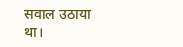सवाल उठाया था।